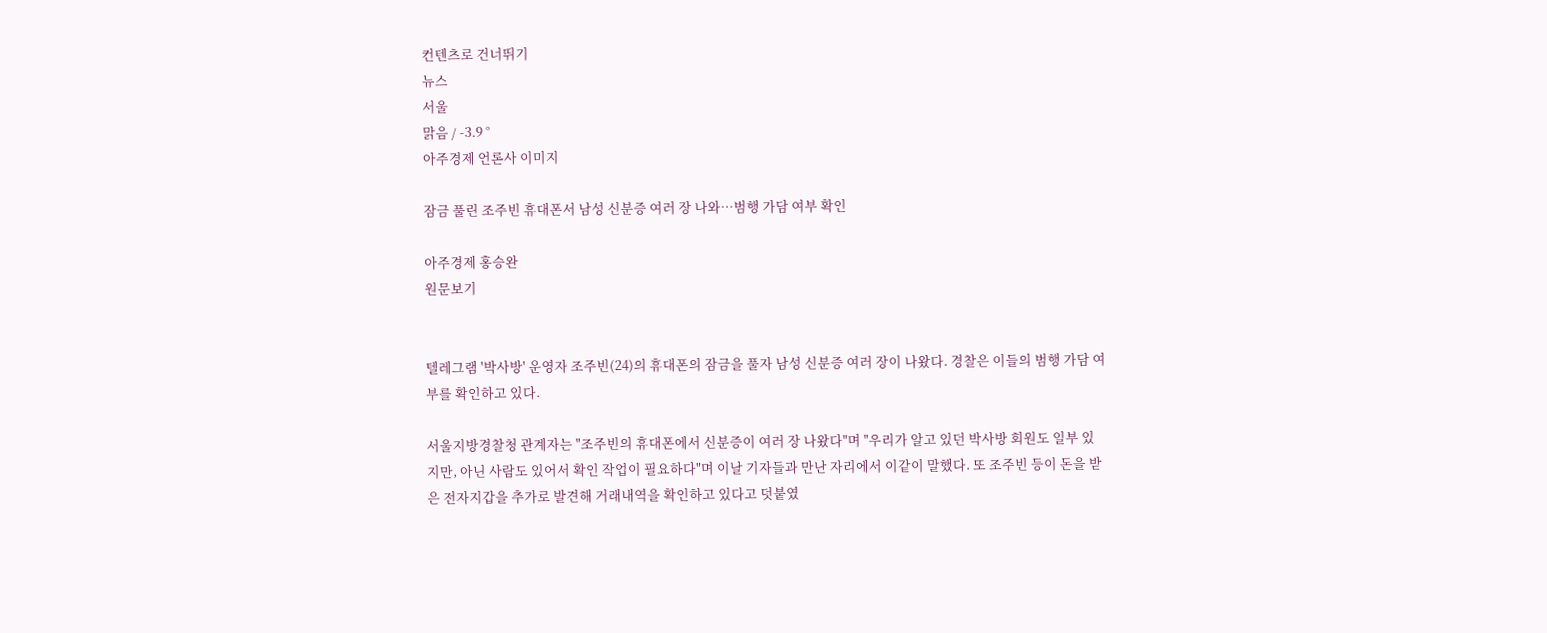컨텐츠로 건너뛰기
뉴스
서울
맑음 / -3.9 °
아주경제 언론사 이미지

잠금 풀린 조주빈 휴대폰서 남성 신분증 여러 장 나와…범행 가담 여부 확인

아주경제 홍승완
원문보기


텔레그램 '박사방' 운영자 조주빈(24)의 휴대폰의 잠금을 풀자 남성 신분증 여러 장이 나왔다. 경찰은 이들의 범행 가담 여부를 확인하고 있다.

서울지방경찰청 관계자는 "조주빈의 휴대폰에서 신분증이 여러 장 나왔다"며 "우리가 알고 있던 박사방 회원도 일부 있지만, 아닌 사람도 있어서 확인 작업이 필요하다"며 이날 기자들과 만난 자리에서 이같이 말했다. 또 조주빈 등이 돈을 받은 전자지갑을 추가로 발견해 거래내역을 확인하고 있다고 덧붙였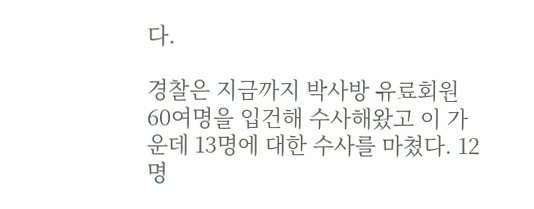다.

경찰은 지금까지 박사방 유료회원 60여명을 입건해 수사해왔고 이 가운데 13명에 대한 수사를 마쳤다. 12명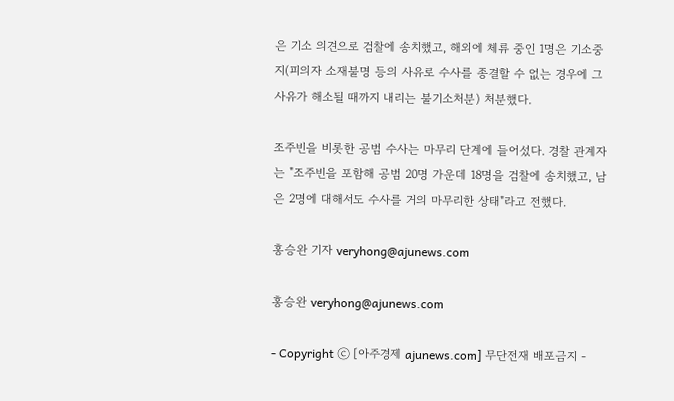은 기소 의견으로 검찰에 송치했고, 해외에 체류 중인 1명은 기소중지(피의자 소재불명 등의 사유로 수사를 종결할 수 없는 경우에 그 사유가 해소될 때까지 내리는 불기소처분) 처분했다.

조주빈을 비롯한 공범 수사는 마무리 단계에 들어섰다. 경찰 관계자는 "조주빈을 포함해 공범 20명 가운데 18명을 검찰에 송치했고, 남은 2명에 대해서도 수사를 거의 마무리한 상태"라고 전했다.

홍승완 기자 veryhong@ajunews.com

홍승완 veryhong@ajunews.com

- Copyright ⓒ [아주경제 ajunews.com] 무단전재 배포금지 -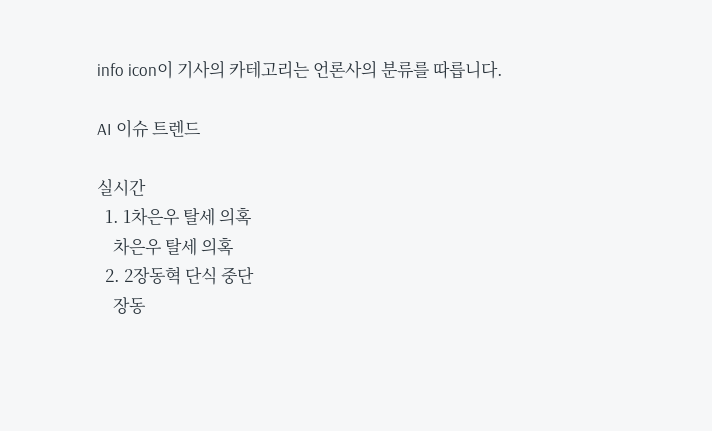info icon이 기사의 카테고리는 언론사의 분류를 따릅니다.

AI 이슈 트렌드

실시간
  1. 1차은우 탈세 의혹
    차은우 탈세 의혹
  2. 2장동혁 단식 중단
    장동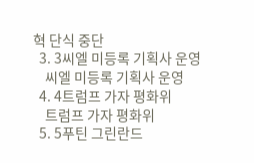혁 단식 중단
  3. 3씨엘 미등록 기획사 운영
    씨엘 미등록 기획사 운영
  4. 4트럼프 가자 평화위
    트럼프 가자 평화위
  5. 5푸틴 그린란드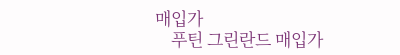매입가
    푸틴 그린란드 매입가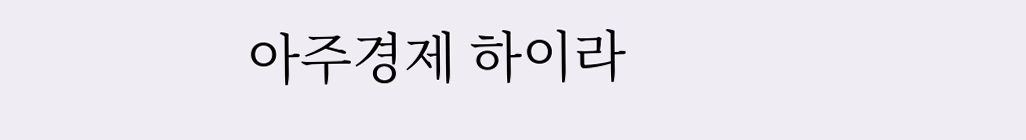아주경제 하이라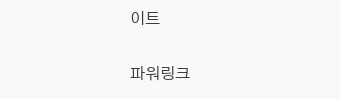이트

파워링크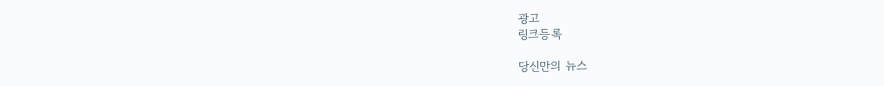광고
링크등록

당신만의 뉴스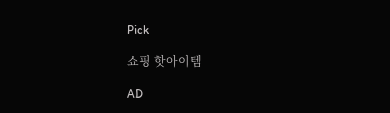Pick

쇼핑 핫아이템

AD